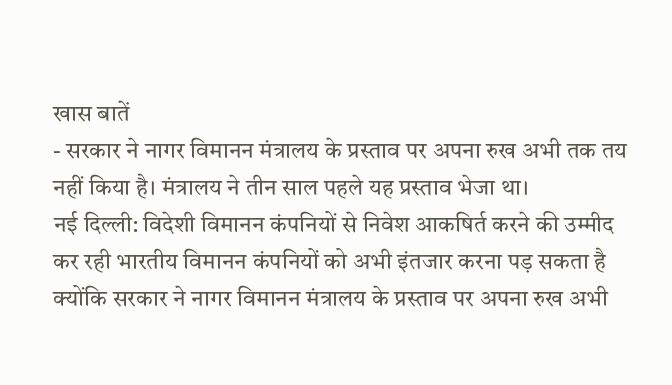खास बातें
- सरकार ने नागर विमानन मंत्रालय के प्रस्ताव पर अपना रुख अभी तक तय नहीं किया है। मंत्रालय ने तीन साल पहले यह प्रस्ताव भेजा था।
नई दिल्ली: विदेशी विमानन कंपनियों से निवेश आकषिर्त करने की उम्मीद कर रही भारतीय विमानन कंपनियों को अभी इंतजार करना पड़ सकता है क्योंकि सरकार ने नागर विमानन मंत्रालय के प्रस्ताव पर अपना रुख अभी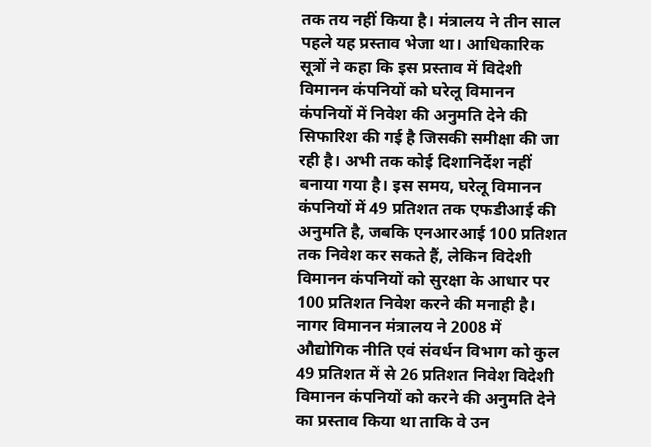तक तय नहीं किया है। मंत्रालय ने तीन साल पहले यह प्रस्ताव भेजा था। आधिकारिक सूत्रों ने कहा कि इस प्रस्ताव में विदेशी विमानन कंपनियों को घरेलू विमानन कंपनियों में निवेश की अनुमति देने की सिफारिश की गई है जिसकी समीक्षा की जा रही है। अभी तक कोई दिशानिर्देश नहीं बनाया गया है। इस समय, घरेलू विमानन कंपनियों में 49 प्रतिशत तक एफडीआई की अनुमति है, जबकि एनआरआई 100 प्रतिशत तक निवेश कर सकते हैं, लेकिन विदेशी विमानन कंपनियों को सुरक्षा के आधार पर 100 प्रतिशत निवेश करने की मनाही है। नागर विमानन मंत्रालय ने 2008 में औद्योगिक नीति एवं संवर्धन विभाग को कुल 49 प्रतिशत में से 26 प्रतिशत निवेश विदेशी विमानन कंपनियों को करने की अनुमति देने का प्रस्ताव किया था ताकि वे उन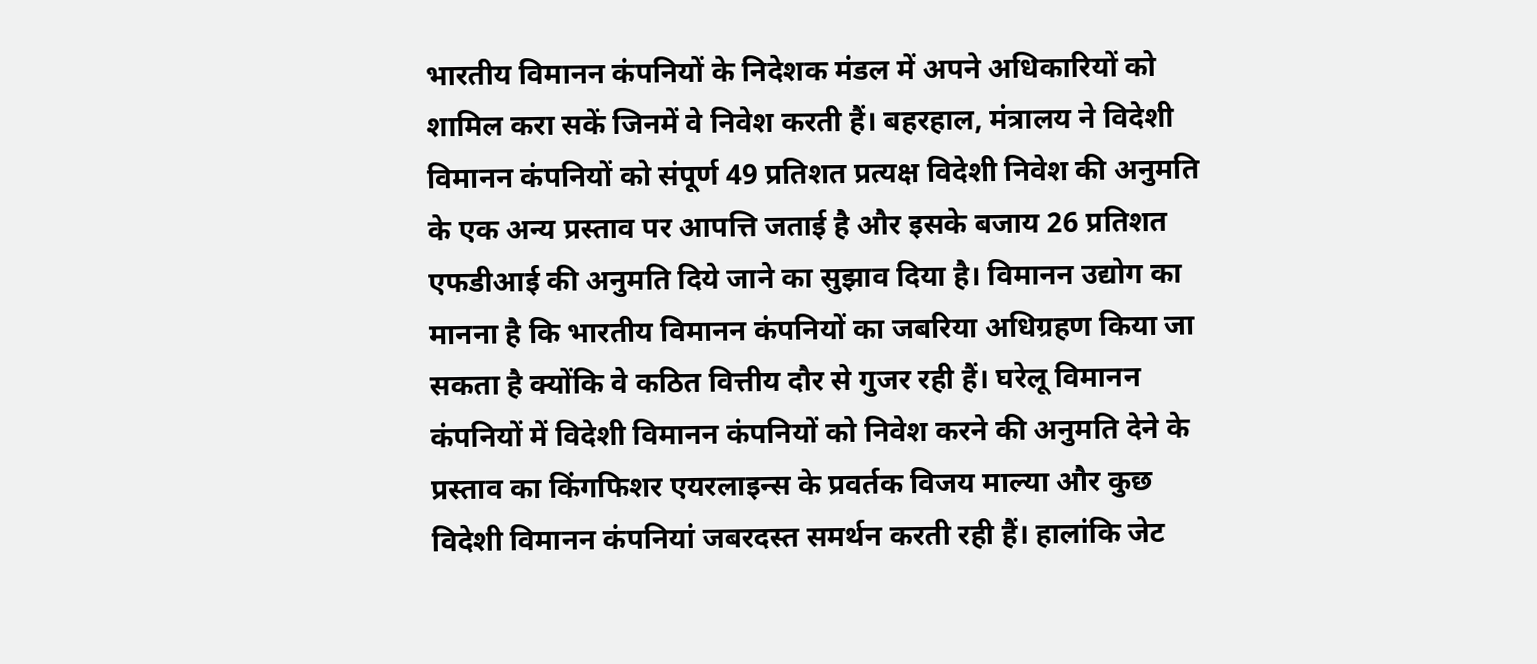भारतीय विमानन कंपनियों के निदेशक मंडल में अपने अधिकारियों को शामिल करा सकें जिनमें वे निवेश करती हैं। बहरहाल, मंत्रालय ने विदेशी विमानन कंपनियों को संपूर्ण 49 प्रतिशत प्रत्यक्ष विदेशी निवेश की अनुमति के एक अन्य प्रस्ताव पर आपत्ति जताई है और इसके बजाय 26 प्रतिशत एफडीआई की अनुमति दिये जाने का सुझाव दिया है। विमानन उद्योग का मानना है कि भारतीय विमानन कंपनियों का जबरिया अधिग्रहण किया जा सकता है क्योंकि वे कठित वित्तीय दौर से गुजर रही हैं। घरेलू विमानन कंपनियों में विदेशी विमानन कंपनियों को निवेश करने की अनुमति देने के प्रस्ताव का किंगफिशर एयरलाइन्स के प्रवर्तक विजय माल्या और कुछ विदेशी विमानन कंपनियां जबरदस्त समर्थन करती रही हैं। हालांकि जेट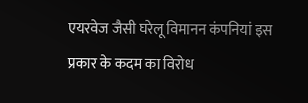एयरवेज जैसी घरेलू विमानन कंपनियां इस प्रकार के कदम का विरोध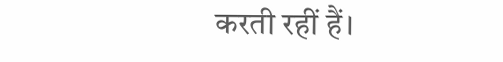करती रहीं हैं।